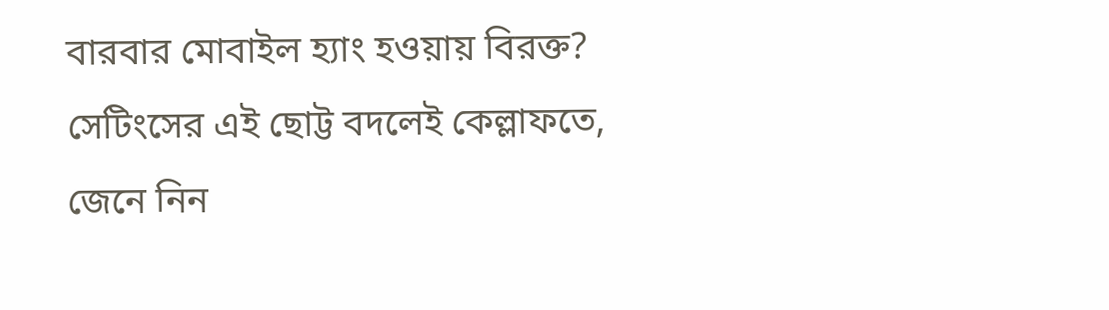বারবার মোবাইল হ্যাং হওয়ায় বিরক্ত? সেটিংসের এই ছোট্ট বদলেই কেল্লাফতে, জেনে নিন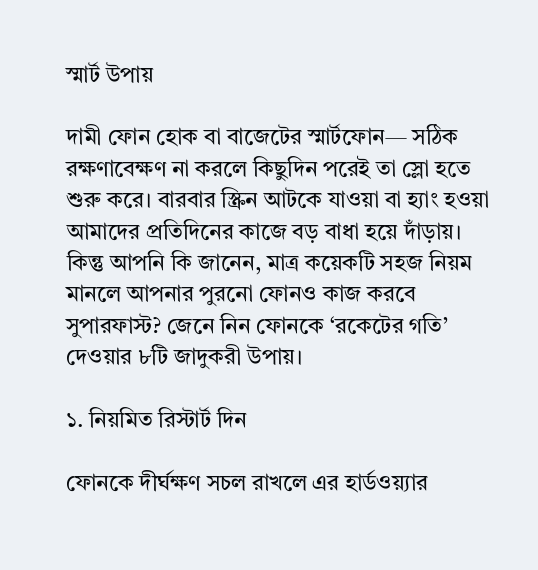স্মার্ট উপায়

দামী ফোন হোক বা বাজেটের স্মার্টফোন— সঠিক রক্ষণাবেক্ষণ না করলে কিছুদিন পরেই তা স্লো হতে শুরু করে। বারবার স্ক্রিন আটকে যাওয়া বা হ্যাং হওয়া আমাদের প্রতিদিনের কাজে বড় বাধা হয়ে দাঁড়ায়। কিন্তু আপনি কি জানেন, মাত্র কয়েকটি সহজ নিয়ম মানলে আপনার পুরনো ফোনও কাজ করবে সুপারফাস্ট? জেনে নিন ফোনকে ‘রকেটের গতি’ দেওয়ার ৮টি জাদুকরী উপায়।

১. নিয়মিত রিস্টার্ট দিন

ফোনকে দীর্ঘক্ষণ সচল রাখলে এর হার্ডওয়্যার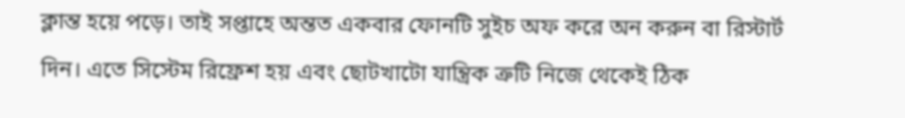ক্লান্ত হয়ে পড়ে। তাই সপ্তাহে অন্তত একবার ফোনটি সুইচ অফ করে অন করুন বা রিস্টার্ট দিন। এতে সিস্টেম রিফ্রেশ হয় এবং ছোটখাটো যান্ত্রিক ত্রুটি নিজে থেকেই ঠিক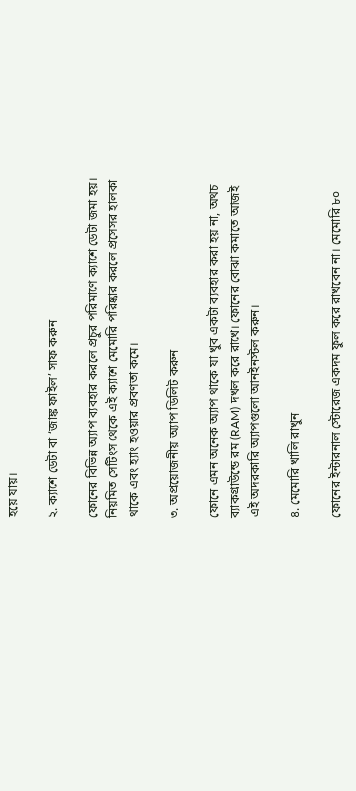হয়ে যায়।

২. ক্যাশে ডেটা বা ‘জাঙ্ক ফাইল’ সাফ করুন

ফোনের বিভিন্ন অ্যাপ ব্যবহার করলে প্রচুর পরিমাণে ক্যাশে ডেটা জমা হয়। নিয়মিত সেটিংস থেকে এই ক্যাশে মেমোরি পরিষ্কার করলে প্রসেসর হালকা থাকে এবং হ্যাং হওয়ার প্রবণতা কমে।

৩. অপ্রয়োজনীয় অ্যাপ ডিলিট করুন

ফোনে এমন অনেক অ্যাপ থাকে যা খুব একটা ব্যবহার করা হয় না, অথচ ব্যাকগ্রাউন্ডে রম (RAM) দখল করে রাখে। ফোনের বোঝা কমাতে আজই এই অদরকারি অ্যাপগুলো আনইনস্টল করুন।

৪. মেমোরি খালি রাখুন

ফোনের ইন্টারনাল স্টোরেজ একদম ফুল করে রাখবেন না। মেমোরি ৮০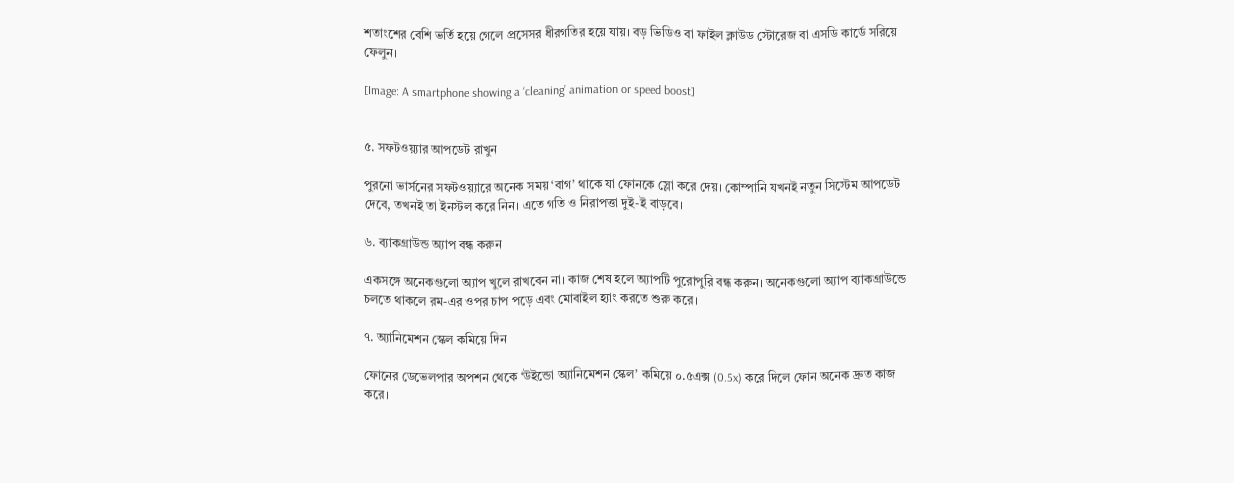শতাংশের বেশি ভর্তি হয়ে গেলে প্রসেসর ধীরগতির হয়ে যায়। বড় ভিডিও বা ফাইল ক্লাউড স্টোরেজ বা এসডি কার্ডে সরিয়ে ফেলুন।

[Image: A smartphone showing a ‘cleaning’ animation or speed boost]


৫. সফটওয়্যার আপডেট রাখুন

পুরনো ভার্সনের সফটওয়্যারে অনেক সময় ‘বাগ’ থাকে যা ফোনকে স্লো করে দেয়। কোম্পানি যখনই নতুন সিস্টেম আপডেট দেবে, তখনই তা ইনস্টল করে নিন। এতে গতি ও নিরাপত্তা দুই-ই বাড়বে।

৬. ব্যাকগ্রাউন্ড অ্যাপ বন্ধ করুন

একসঙ্গে অনেকগুলো অ্যাপ খুলে রাখবেন না। কাজ শেষ হলে অ্যাপটি পুরোপুরি বন্ধ করুন। অনেকগুলো অ্যাপ ব্যাকগ্রাউন্ডে চলতে থাকলে রম-এর ওপর চাপ পড়ে এবং মোবাইল হ্যাং করতে শুরু করে।

৭. অ্যানিমেশন স্কেল কমিয়ে দিন

ফোনের ডেভেলপার অপশন থেকে ‘উইন্ডো অ্যানিমেশন স্কেল’ কমিয়ে ০.৫এক্স (0.5x) করে দিলে ফোন অনেক দ্রুত কাজ করে।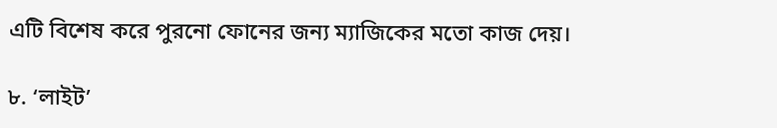এটি বিশেষ করে পুরনো ফোনের জন্য ম্যাজিকের মতো কাজ দেয়।

৮. ‘লাইট’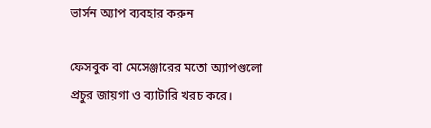ভার্সন অ্যাপ ব্যবহার করুন

ফেসবুক বা মেসেঞ্জারের মতো অ্যাপগুলো প্রচুর জায়গা ও ব্যাটারি খরচ করে।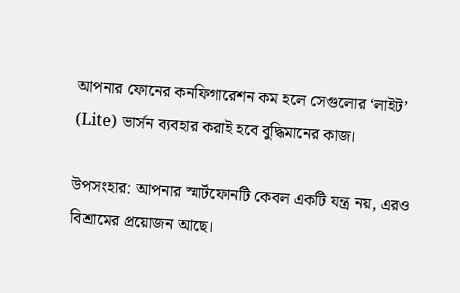আপনার ফোনের কনফিগারেশন কম হলে সেগুলোর ‘লাইট’ (Lite) ভার্সন ব্যবহার করাই হবে বুদ্ধিমানের কাজ।

উপসংহার: আপনার স্মার্টফোনটি কেবল একটি যন্ত্র নয়, এরও বিশ্রামের প্রয়োজন আছে।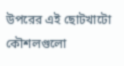উপরের এই ছোটখাটো কৌশলগুলো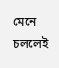মেনে চললেই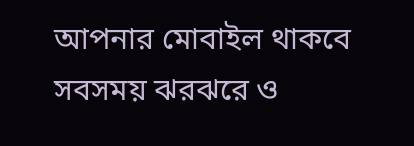আপনার মোবাইল থাকবে সবসময় ঝরঝরে ও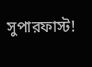সুপারফাস্ট!